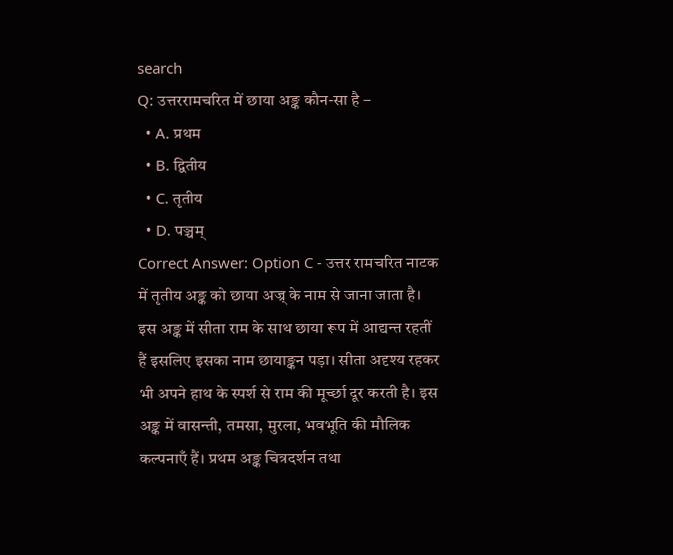search
Q: उत्तररामचरित में छाया अङ्क कौन-सा है –
  • A. प्रथम
  • B. द्वितीय
  • C. तृतीय
  • D. पञ्चम्
Correct Answer: Option C - उत्तर रामचरित नाटक में तृतीय अङ्क को छाया अज्र् के नाम से जाना जाता है। इस अङ्क में सीता राम के साथ छाया रूप में आद्यन्त रहतीं हैं इसलिए इसका नाम छायाङ्कन पड़ा। सीता अदृश्य रहकर भी अपने हाथ के स्पर्श से राम की मूर्च्छा दूर करती है। इस अङ्क में वासन्ती, तमसा, मुरला, भवभूति की मौलिक कल्पनाएँ हैं। प्रथम अङ्क चित्रदर्शन तथा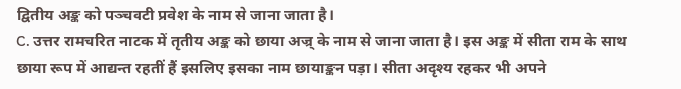द्वितीय अङ्क को पञ्चवटी प्रवेश के नाम से जाना जाता है।
C. उत्तर रामचरित नाटक में तृतीय अङ्क को छाया अज्र् के नाम से जाना जाता है। इस अङ्क में सीता राम के साथ छाया रूप में आद्यन्त रहतीं हैं इसलिए इसका नाम छायाङ्कन पड़ा। सीता अदृश्य रहकर भी अपने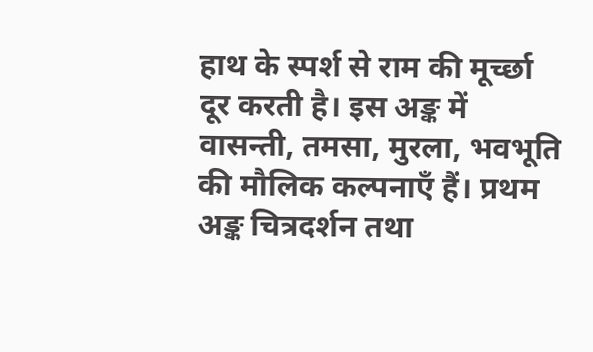हाथ के स्पर्श से राम की मूर्च्छा दूर करती है। इस अङ्क में वासन्ती, तमसा, मुरला, भवभूति की मौलिक कल्पनाएँ हैं। प्रथम अङ्क चित्रदर्शन तथा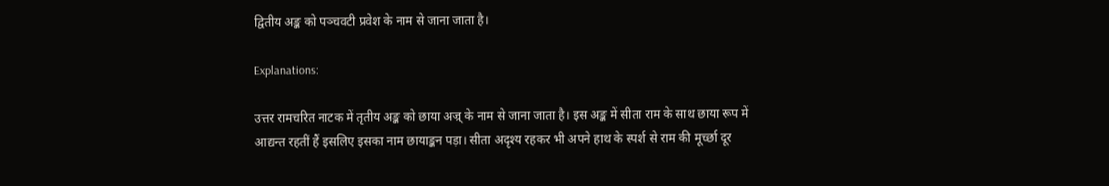द्वितीय अङ्क को पञ्चवटी प्रवेश के नाम से जाना जाता है।

Explanations:

उत्तर रामचरित नाटक में तृतीय अङ्क को छाया अज्र् के नाम से जाना जाता है। इस अङ्क में सीता राम के साथ छाया रूप में आद्यन्त रहतीं हैं इसलिए इसका नाम छायाङ्कन पड़ा। सीता अदृश्य रहकर भी अपने हाथ के स्पर्श से राम की मूर्च्छा दूर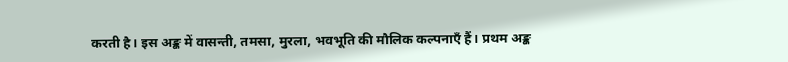करती है। इस अङ्क में वासन्ती, तमसा, मुरला, भवभूति की मौलिक कल्पनाएँ हैं। प्रथम अङ्क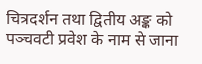चित्रदर्शन तथा द्वितीय अङ्क को पञ्चवटी प्रवेश के नाम से जाना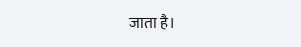जाता है।